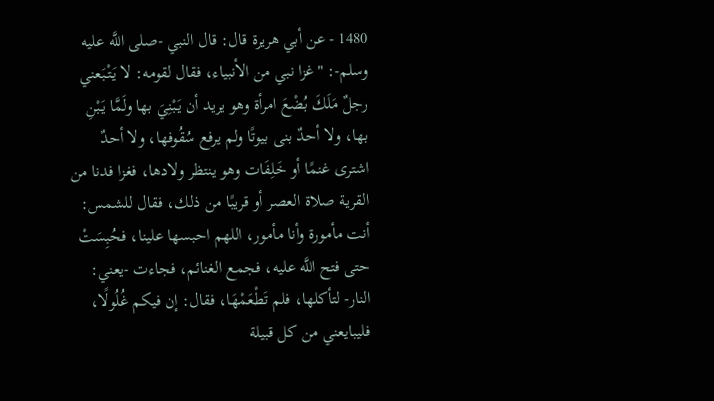1480 - عن أبي هريرة قال: قال النبي -صلى اللَّه عليه وسلم-: "غزا نبي من الأنبياء، فقال لقومه: لا يَتْبَعني رجلٌ مَلَكَ بُضْعَ امرأة وهو يريد أن يَبْنِيَ بها ولَمَّا يَبْنِ بها، ولا أحدٌ بنى بيوتًا ولم يرفع سُقُوفها، ولا أحدٌ اشترى غنمًا أو خَلِفَات وهو ينتظر ولادها، فغزا فدنا من القرية صلاة العصر أو قريبًا من ذلك، فقال للشمس: أنت مأمورة وأنا مأمور، اللهم احبسها علينا، فحُبِسَتْ حتى فتح اللَّه عليه، فجمع الغنائم، فجاءت -يعني: النار- لتأكلها، فلم تَطْعَمْهَا، فقال: إن فيكم غُلُولًا، فليبايعني من كل قبيلة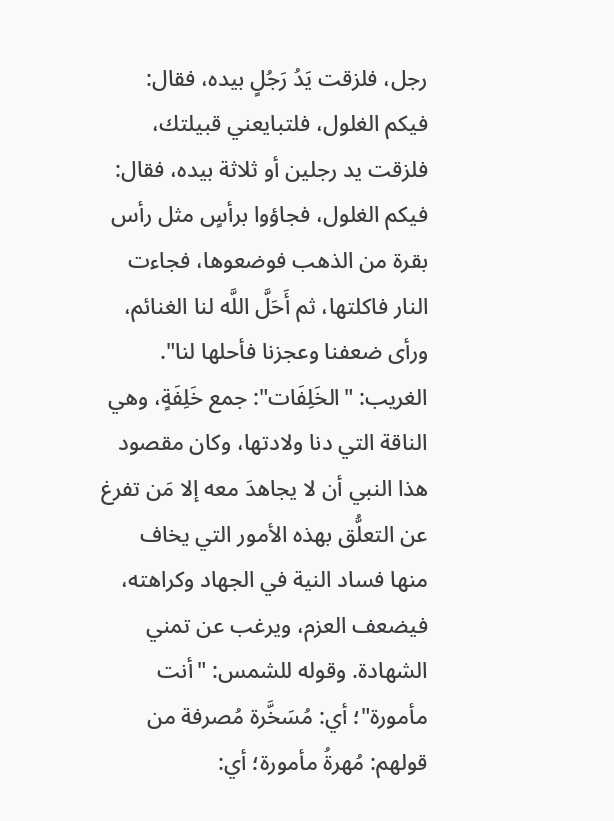رجل، فلزقت يَدُ رَجُلٍ بيده، فقال: فيكم الغلول، فلتبايعني قبيلتك، فلزقت يد رجلين أو ثلاثة بيده، فقال: فيكم الغلول، فجاؤوا برأسٍ مثل رأس بقرة من الذهب فوضعوها، فجاءت النار فاكلتها، ثم أَحَلَّ اللَّه لنا الغنائم، ورأى ضعفنا وعجزنا فأحلها لنا". الغريب: "الخَلِفَات": جمع خَلِفَةٍ، وهي الناقة التي دنا ولادتها، وكان مقصود هذا النبي أن لا يجاهدَ معه إلا مَن تفرغ عن التعلُّق بهذه الأمور التي يخاف منها فساد النية في الجهاد وكراهته، فيضعف العزم، ويرغب عن تمني الشهادة. وقوله للشمس: "أنت مأمورة"؛ أي: مُسَخَّرة مُصرفة من قولهم: مُهرةُ مأمورة؛ أي: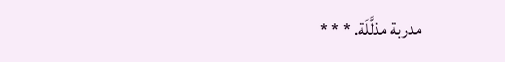مدربة مذلَّلَة. * * *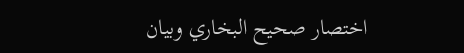اختصار صحيح البخاري وبيان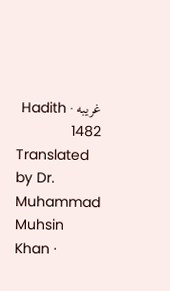غريبه · Hadith 1482
Translated by Dr. Muhammad Muhsin Khan ·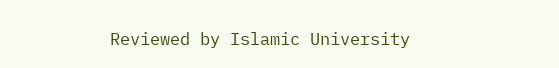Reviewed by Islamic University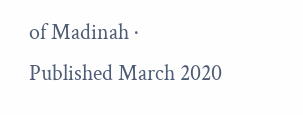of Madinah · Published March 2020